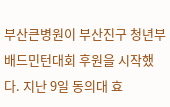부산큰병원이 부산진구 청년부 배드민턴대회 후원을 시작했다. 지난 9일 동의대 효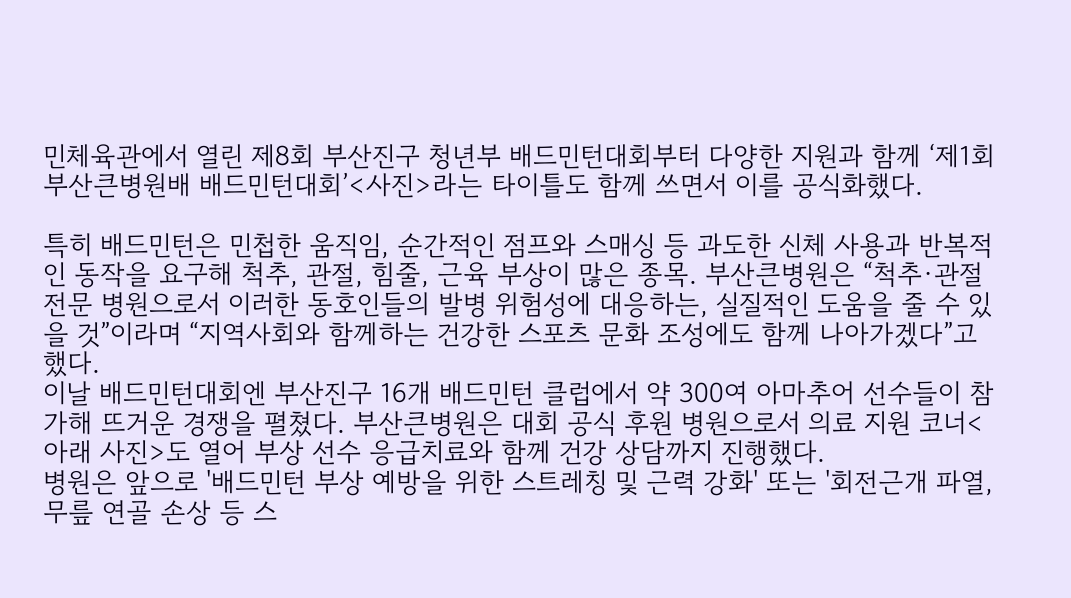민체육관에서 열린 제8회 부산진구 청년부 배드민턴대회부터 다양한 지원과 함께 ‘제1회 부산큰병원배 배드민턴대회’<사진>라는 타이틀도 함께 쓰면서 이를 공식화했다.

특히 배드민턴은 민첩한 움직임, 순간적인 점프와 스매싱 등 과도한 신체 사용과 반복적인 동작을 요구해 척추, 관절, 힘줄, 근육 부상이 많은 종목. 부산큰병원은 “척추·관절 전문 병원으로서 이러한 동호인들의 발병 위험성에 대응하는, 실질적인 도움을 줄 수 있을 것”이라며 “지역사회와 함께하는 건강한 스포츠 문화 조성에도 함께 나아가겠다”고 했다.
이날 배드민턴대회엔 부산진구 16개 배드민턴 클럽에서 약 300여 아마추어 선수들이 참가해 뜨거운 경쟁을 펼쳤다. 부산큰병원은 대회 공식 후원 병원으로서 의료 지원 코너<아래 사진>도 열어 부상 선수 응급치료와 함께 건강 상담까지 진행했다.
병원은 앞으로 '배드민턴 부상 예방을 위한 스트레칭 및 근력 강화' 또는 '회전근개 파열, 무릎 연골 손상 등 스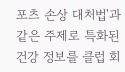포츠 손상 대처법'과 같은 주제로 특화된 건강 정보를 클럽 회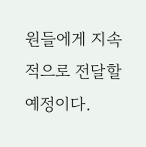원들에게 지속적으로 전달할 예정이다.